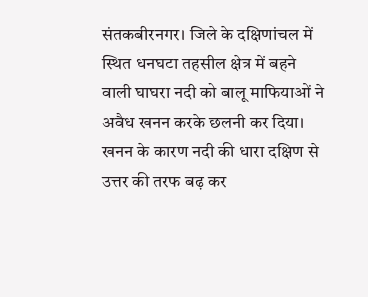संतकबीरनगर। जिले के दक्षिणांचल में स्थित धनघटा तहसील क्षेत्र में बहने वाली घाघरा नदी को बालू माफियाओं ने अवैध खनन करके छलनी कर दिया। खनन के कारण नदी की धारा दक्षिण से उत्तर की तरफ बढ़ कर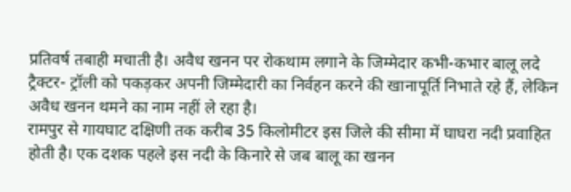प्रतिवर्ष तबाही मचाती है। अवैध खनन पर रोकथाम लगाने के जिम्मेदार कभी-कभार बालू लदे ट्रैक्टर- ट्रॉली को पकड़कर अपनी जिम्मेदारी का निर्वहन करने की खानापूर्ति निभाते रहे हैं, लेकिन अवैध खनन थमने का नाम नहीं ले रहा है।
रामपुर से गायघाट दक्षिणी तक करीब 35 किलोमीटर इस जिले की सीमा में घाघरा नदी प्रवाहित होती है। एक दशक पहले इस नदी के किनारे से जब बालू का खनन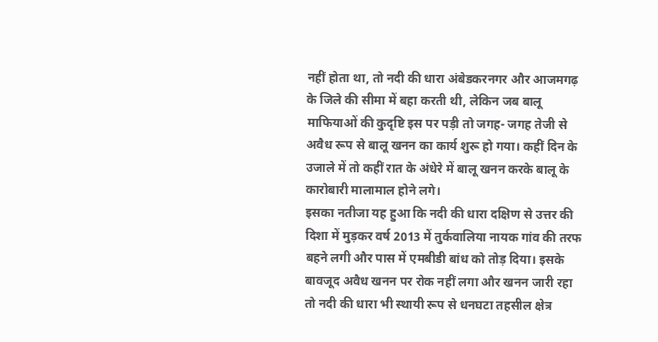नहीं होता था, तो नदी की धारा अंबेडकरनगर और आजमगढ़ के जिले की सीमा में बहा करती थी, लेकिन जब बालू माफियाओं की कुदृष्टि इस पर पड़ी तो जगह- जगह तेजी से अवैध रूप से बालू खनन का कार्य शुरू हो गया। कहीं दिन के उजाले में तो कहीं रात के अंधेरे में बालू खनन करके बालू के कारोबारी मालामाल होने लगे।
इसका नतीजा यह हुआ कि नदी की धारा दक्षिण से उत्तर की दिशा में मुड़कर वर्ष 2013 में तुर्कवालिया नायक गांव की तरफ बहने लगी और पास में एमबीडी बांध को तोड़ दिया। इसके बावजूद अवैध खनन पर रोक नहीं लगा और खनन जारी रहा तो नदी की धारा भी स्थायी रूप से धनघटा तहसील क्षेत्र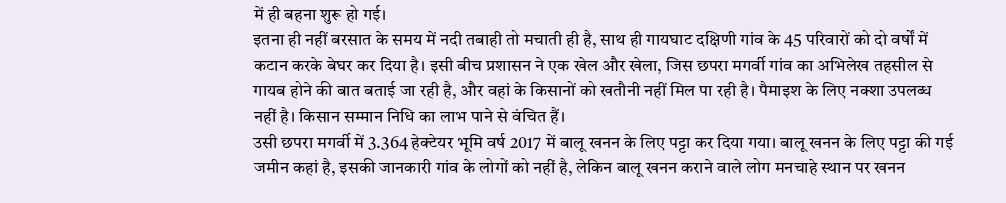में ही बहना शुरू हो गई।
इतना ही नहीं बरसात के समय में नदी तबाही तो मचाती ही है, साथ ही गायघाट दक्षिणी गांव के 45 परिवारों को दो वर्षों में कटान करके बेघर कर दिया है। इसी बीच प्रशासन ने एक खेल और खेला, जिस छपरा मगर्वी गांव का अभिलेख तहसील से गायब होने की बात बताई जा रही है, और वहां के किसानों को खतौनी नहीं मिल पा रही है। पैमाइश के लिए नक्शा उपलब्ध नहीं है। किसान सम्मान निधि का लाभ पाने से वंचित हैं।
उसी छपरा मगर्वी में 3.364 हेक्टेयर भूमि वर्ष 2017 में बालू खनन के लिए पट्टा कर दिया गया। बालू खनन के लिए पट्टा की गई जमीन कहां है, इसकी जानकारी गांव के लोगों को नहीं है, लेकिन बालू खनन कराने वाले लोग मनचाहे स्थान पर खनन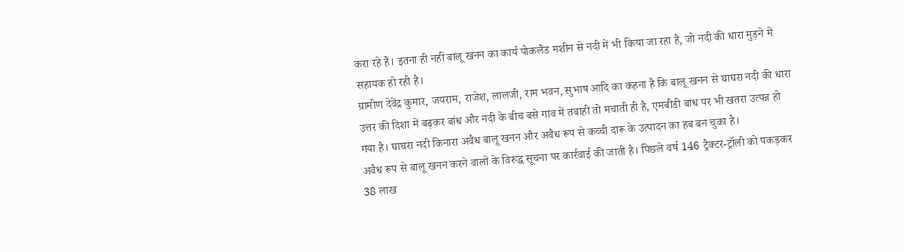करा रहे हैं। इतना ही नहीं बालू खनन का कार्य पोकलैंड मशीन से नदी में भी किया जा रहा है, जो नदी की धारा मुड़ने में सहायक हो रही है।
ग्रामीण देवेंद्र कुमार, जयराम, राजेश, लालजी, राम भवन, सुभाष आदि का कहना है कि बालू खनन से घाघरा नदी की धारा उत्तर की दिशा में बढ़कर बांध और नदी के बीच बसे गांव में तबाही तो मचाती ही है, एमबीडी बांध पर भी खतरा उत्पन्न हो गया है। घाघरा नदी किनारा अवैध बालू खनन और अवैध रूप से कच्ची दारू के उत्पादन का हब बन चुका है।
अवैध रूप से बालू खनन करने वालों के विरुद्ध सूचना पर कार्रवाई की जाती है। पिछले वर्ष 146 ट्रैक्टर-ट्रॉली को पकड़कर 38 लाख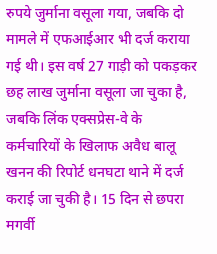रुपये जुर्माना वसूला गया, जबकि दो मामले में एफआईआर भी दर्ज कराया गई थी। इस वर्ष 27 गाड़ी को पकड़कर छह लाख जुर्माना वसूला जा चुका है, जबकि लिंक एक्सप्रेस-वे के कर्मचारियों के खिलाफ अवैध बालू खनन की रिपोर्ट धनघटा थाने में दर्ज कराई जा चुकी है। 15 दिन से छपरा मगर्वी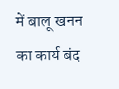में बालू खनन का कार्य बंद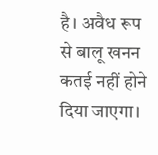है। अवैध रूप से बालू खनन कतई नहीं होने दिया जाएगा।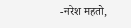-नरेश महतो,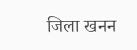जिला खनन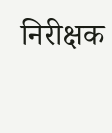निरीक्षक